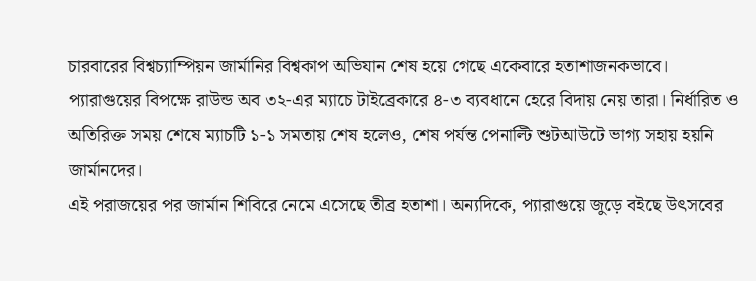চারবারের বিশ্বচ্যাম্পিয়ন জার্মানির বিশ্বকাপ অভিযান শেষ হয়ে গেছে একেবারে হতাশাজনকভাবে। প্যারাগুয়ের বিপক্ষে রাউন্ড অব ৩২-এর ম্যাচে টাইব্রেকারে ৪-৩ ব্যবধানে হেরে বিদায় নেয় তারা। নির্ধারিত ও অতিরিক্ত সময় শেষে ম্যাচটি ১-১ সমতায় শেষ হলেও, শেষ পর্যন্ত পেনাল্টি শুটআউটে ভাগ্য সহায় হয়নি জার্মানদের।
এই পরাজয়ের পর জার্মান শিবিরে নেমে এসেছে তীব্র হতাশা। অন্যদিকে, প্যারাগুয়ে জুড়ে বইছে উৎসবের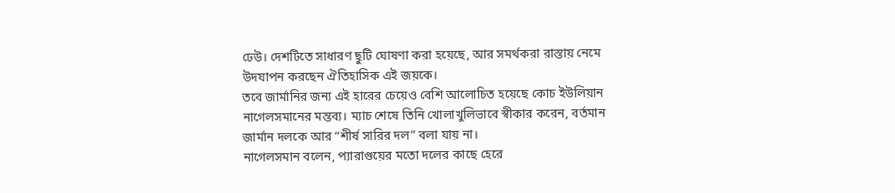ঢেউ। দেশটিতে সাধারণ ছুটি ঘোষণা করা হয়েছে, আর সমর্থকরা রাস্তায় নেমে উদযাপন করছেন ঐতিহাসিক এই জয়কে।
তবে জার্মানির জন্য এই হারের চেয়েও বেশি আলোচিত হয়েছে কোচ ইউলিয়ান নাগেলসমানের মন্তব্য। ম্যাচ শেষে তিনি খোলাখুলিভাবে স্বীকার করেন, বর্তমান জার্মান দলকে আর “শীর্ষ সারির দল” বলা যায় না।
নাগেলসমান বলেন, প্যারাগুয়ের মতো দলের কাছে হেরে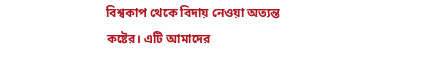বিশ্বকাপ থেকে বিদায় নেওয়া অত্যন্ত কষ্টের। এটি আমাদের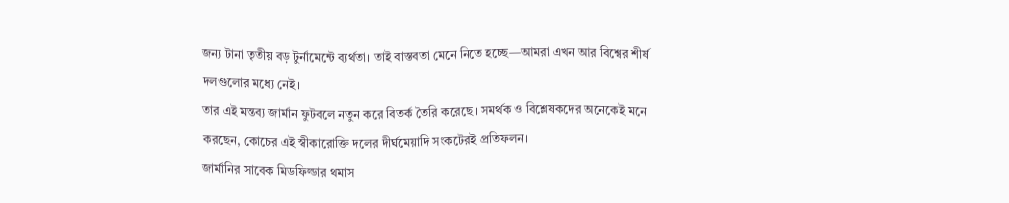জন্য টানা তৃতীয় বড় টুর্নামেন্টে ব্যর্থতা। তাই বাস্তবতা মেনে নিতে হচ্ছে—আমরা এখন আর বিশ্বের শীর্ষ দলগুলোর মধ্যে নেই।
তার এই মন্তব্য জার্মান ফুটবলে নতুন করে বিতর্ক তৈরি করেছে। সমর্থক ও বিশ্লেষকদের অনেকেই মনে করছেন, কোচের এই স্বীকারোক্তি দলের দীর্ঘমেয়াদি সংকটেরই প্রতিফলন।
জার্মানির সাবেক মিডফিল্ডার থমাস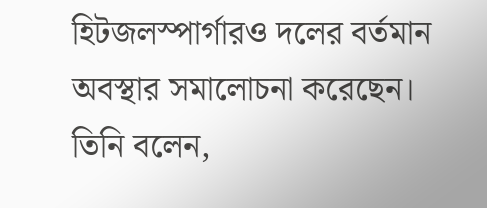হিটজলস্পার্গারও দলের বর্তমান অবস্থার সমালোচনা করেছেন। তিনি বলেন,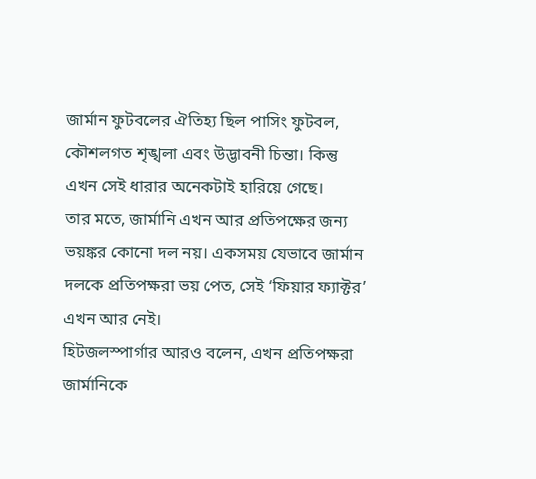জার্মান ফুটবলের ঐতিহ্য ছিল পাসিং ফুটবল, কৌশলগত শৃঙ্খলা এবং উদ্ভাবনী চিন্তা। কিন্তু এখন সেই ধারার অনেকটাই হারিয়ে গেছে।
তার মতে, জার্মানি এখন আর প্রতিপক্ষের জন্য ভয়ঙ্কর কোনো দল নয়। একসময় যেভাবে জার্মান দলকে প্রতিপক্ষরা ভয় পেত, সেই ‘ফিয়ার ফ্যাক্টর’ এখন আর নেই।
হিটজলস্পার্গার আরও বলেন, এখন প্রতিপক্ষরা জার্মানিকে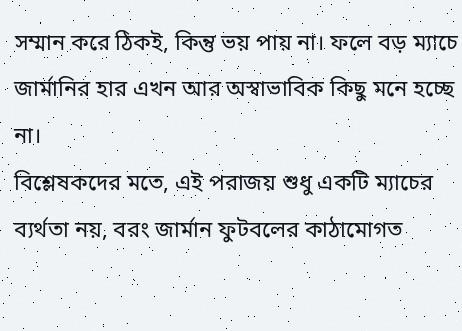সম্মান করে ঠিকই, কিন্তু ভয় পায় না। ফলে বড় ম্যাচে জার্মানির হার এখন আর অস্বাভাবিক কিছু মনে হচ্ছে না।
বিশ্লেষকদের মতে, এই পরাজয় শুধু একটি ম্যাচের ব্যর্থতা নয়, বরং জার্মান ফুটবলের কাঠামোগত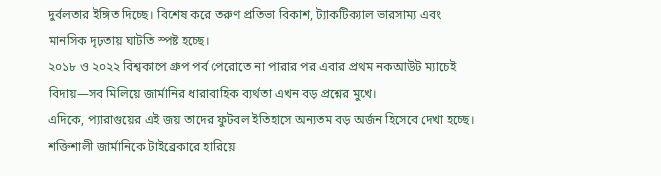দুর্বলতার ইঙ্গিত দিচ্ছে। বিশেষ করে তরুণ প্রতিভা বিকাশ, ট্যাকটিক্যাল ভারসাম্য এবং মানসিক দৃঢ়তায় ঘাটতি স্পষ্ট হচ্ছে।
২০১৮ ও ২০২২ বিশ্বকাপে গ্রুপ পর্ব পেরোতে না পারার পর এবার প্রথম নকআউট ম্যাচেই বিদায়—সব মিলিয়ে জার্মানির ধারাবাহিক ব্যর্থতা এখন বড় প্রশ্নের মুখে।
এদিকে, প্যারাগুয়ের এই জয় তাদের ফুটবল ইতিহাসে অন্যতম বড় অর্জন হিসেবে দেখা হচ্ছে। শক্তিশালী জার্মানিকে টাইব্রেকারে হারিয়ে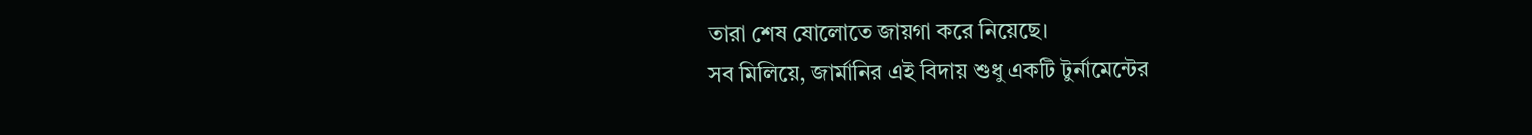তারা শেষ ষোলোতে জায়গা করে নিয়েছে।
সব মিলিয়ে, জার্মানির এই বিদায় শুধু একটি টুর্নামেন্টের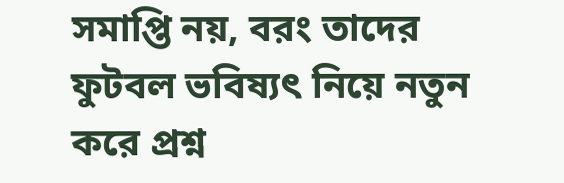সমাপ্তি নয়, বরং তাদের ফুটবল ভবিষ্যৎ নিয়ে নতুন করে প্রশ্ন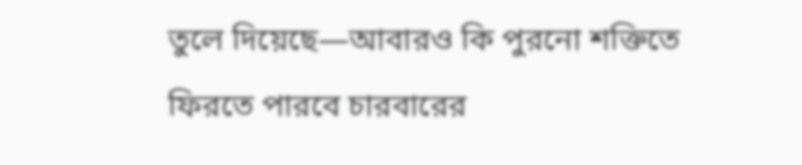তুলে দিয়েছে—আবারও কি পুরনো শক্তিতে ফিরতে পারবে চারবারের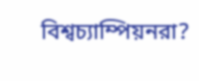বিশ্বচ্যাম্পিয়নরা?